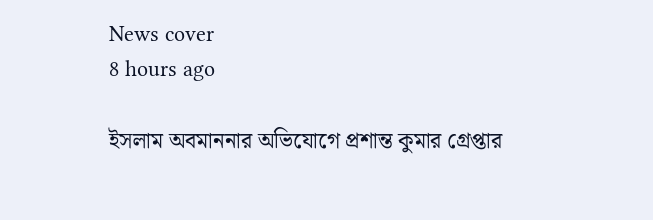News cover
8 hours ago

ইসলাম অবমাননার অভিযোগে প্রশান্ত কুমার গ্রেপ্তার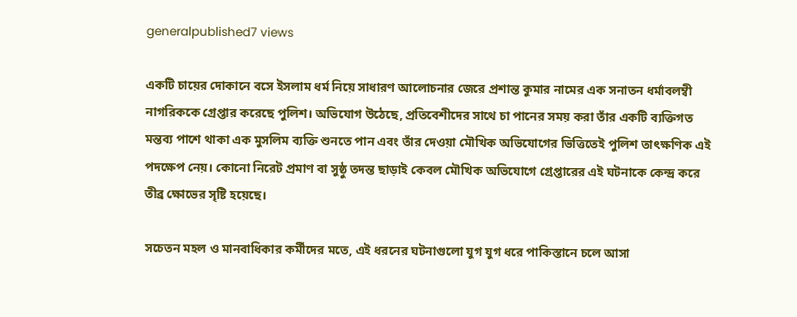generalpublished7 views

একটি চায়ের দোকানে বসে ইসলাম ধর্ম নিয়ে সাধারণ আলোচনার জেরে প্রশান্ত কুমার নামের এক সনাতন ধর্মাবলম্বী নাগরিককে গ্রেপ্তার করেছে পুলিশ। অভিযোগ উঠেছে, প্রতিবেশীদের সাথে চা পানের সময় করা তাঁর একটি ব্যক্তিগত মন্তব্য পাশে থাকা এক মুসলিম ব্যক্তি শুনতে পান এবং তাঁর দেওয়া মৌখিক অভিযোগের ভিত্তিতেই পুলিশ তাৎক্ষণিক এই পদক্ষেপ নেয়। কোনো নিরেট প্রমাণ বা সুষ্ঠু তদন্ত ছাড়াই কেবল মৌখিক অভিযোগে গ্রেপ্তারের এই ঘটনাকে কেন্দ্র করে তীব্র ক্ষোভের সৃষ্টি হয়েছে।

সচেতন মহল ও মানবাধিকার কর্মীদের মতে, এই ধরনের ঘটনাগুলো যুগ যুগ ধরে পাকিস্তানে চলে আসা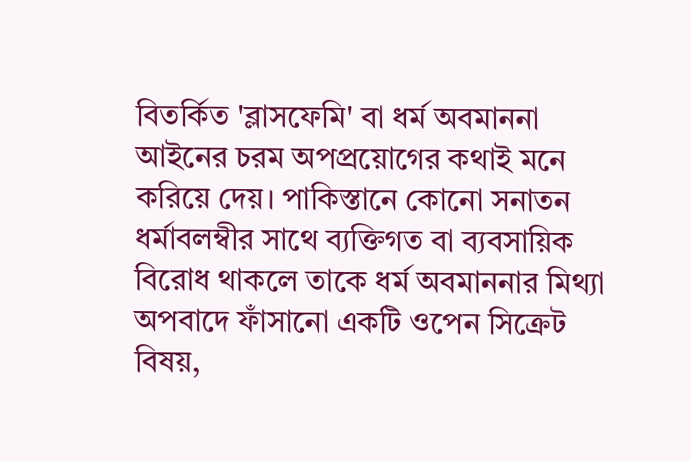বিতর্কিত 'ব্লাসফেমি' বা ধর্ম অবমাননা আইনের চরম অপপ্রয়োগের কথাই মনে করিয়ে দেয়। পাকিস্তানে কোনো সনাতন ধর্মাবলম্বীর সাথে ব্যক্তিগত বা ব্যবসায়িক বিরোধ থাকলে তাকে ধর্ম অবমাননার মিথ্যা অপবাদে ফাঁসানো একটি ওপেন সিক্রেট বিষয়,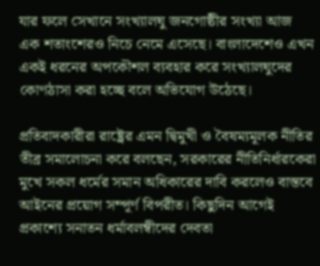যার ফলে সেখানে সংখ্যালঘু জনগোষ্ঠীর সংখ্যা আজ এক শতাংশেরও নিচে নেমে এসেছে। বাংলাদেশেও এখন একই ধরনের অপকৌশল ব্যবহার করে সংখ্যালঘুদের কোণঠাসা করা হচ্ছে বলে অভিযোগ উঠেছে।

প্রতিবাদকারীরা রাষ্ট্রের এমন দ্বিমুখী ও বৈষম্যমূলক নীতির তীব্র সমালোচনা করে বলছেন, সরকারের নীতিনির্ধারকেরা মুখে সকল ধর্মের সমান অধিকারের দাবি করলেও বাস্তবে আইনের প্রয়োগ সম্পূর্ণ বিপরীত। কিছুদিন আগেই প্রকাশ্যে সনাতন ধর্মাবলম্বীদের দেবতা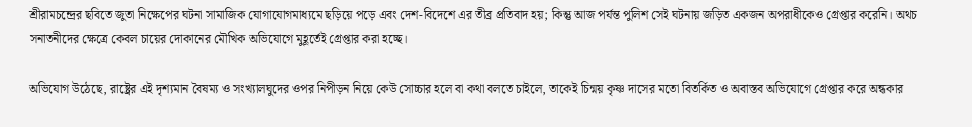শ্রীরামচন্দ্রের ছবিতে জুতা নিক্ষেপের ঘটনা সামাজিক যোগাযোগমাধ্যমে ছড়িয়ে পড়ে এবং দেশ-বিদেশে এর তীব্র প্রতিবাদ হয়; কিন্তু আজ পর্যন্ত পুলিশ সেই ঘটনায় জড়িত একজন অপরাধীকেও গ্রেপ্তার করেনি। অথচ সনাতনীদের ক্ষেত্রে কেবল চায়ের দোকানের মৌখিক অভিযোগে মুহূর্তেই গ্রেপ্তার করা হচ্ছে।

অভিযোগ উঠেছে, রাষ্ট্রের এই দৃশ্যমান বৈষম্য ও সংখ্যালঘুদের ওপর নিপীড়ন নিয়ে কেউ সোচ্চার হলে বা কথা বলতে চাইলে, তাকেই চিন্ময় কৃষ্ণ দাসের মতো বিতর্কিত ও অবাস্তব অভিযোগে গ্রেপ্তার করে অন্ধকার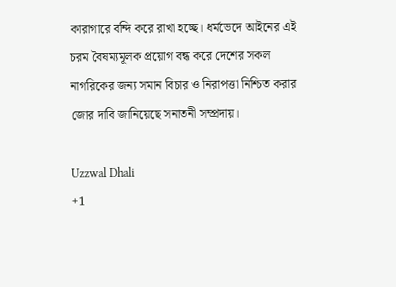কারাগারে বন্দি করে রাখা হচ্ছে। ধর্মভেদে আইনের এই চরম বৈষম্যমূলক প্রয়োগ বন্ধ করে দেশের সকল নাগরিকের জন্য সমান বিচার ও নিরাপত্তা নিশ্চিত করার জোর দাবি জানিয়েছে সনাতনী সম্প্রদায়।

Uzzwal Dhali
+1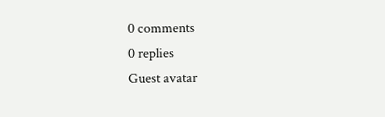0 comments
0 replies
Guest avatar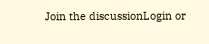Join the discussionLogin or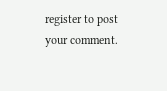register to post your comment.